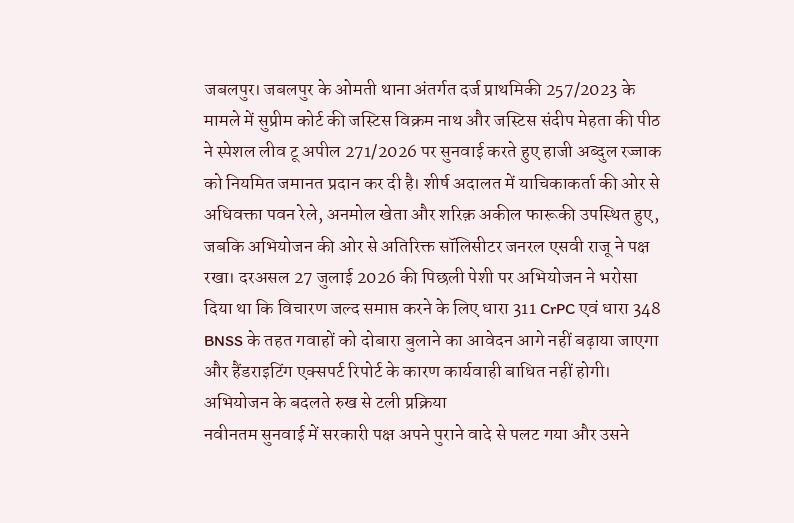जबलपुर। जबलपुर के ओमती थाना अंतर्गत दर्ज प्राथमिकी 257/2023 के मामले में सुप्रीम कोर्ट की जस्टिस विक्रम नाथ और जस्टिस संदीप मेहता की पीठ ने स्पेशल लीव टू अपील 271/2026 पर सुनवाई करते हुए हाजी अब्दुल रज्जाक को नियमित जमानत प्रदान कर दी है। शीर्ष अदालत में याचिकाकर्ता की ओर से अधिवक्ता पवन रेले, अनमोल खेता और शरिक़ अकील फारूकी उपस्थित हुए, जबकि अभियोजन की ओर से अतिरिक्त सॉलिसीटर जनरल एसवी राजू ने पक्ष रखा। दरअसल 27 जुलाई 2026 की पिछली पेशी पर अभियोजन ने भरोसा दिया था कि विचारण जल्द समाप्त करने के लिए धारा 311 CrPC एवं धारा 348 BNSS के तहत गवाहों को दोबारा बुलाने का आवेदन आगे नहीं बढ़ाया जाएगा और हैंडराइटिंग एक्सपर्ट रिपोर्ट के कारण कार्यवाही बाधित नहीं होगी।
अभियोजन के बदलते रुख से टली प्रक्रिया
नवीनतम सुनवाई में सरकारी पक्ष अपने पुराने वादे से पलट गया और उसने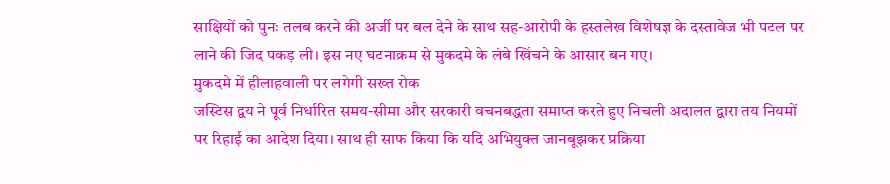साक्षियों को पुनः तलब करने की अर्जी पर बल देने के साथ सह-आरोपी के हस्तलेख विशेषज्ञ के दस्तावेज भी पटल पर लाने की जिद पकड़ ली। इस नए घटनाक्रम से मुकदमे के लंबे खिंचने के आसार बन गए।
मुकदमे में हीलाहवाली पर लगेगी सख्त रोक
जस्टिस द्वय ने पूर्व निर्धारित समय-सीमा और सरकारी वचनबद्धता समाप्त करते हुए निचली अदालत द्वारा तय नियमों पर रिहाई का आदेश दिया। साथ ही साफ किया कि यदि अभियुक्त जानबूझकर प्रक्रिया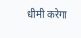धीमी करेगा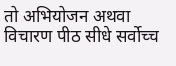तो अभियोजन अथवा विचारण पीठ सीधे सर्वोच्च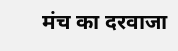मंच का दरवाजा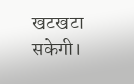खटखटा सकेगी।